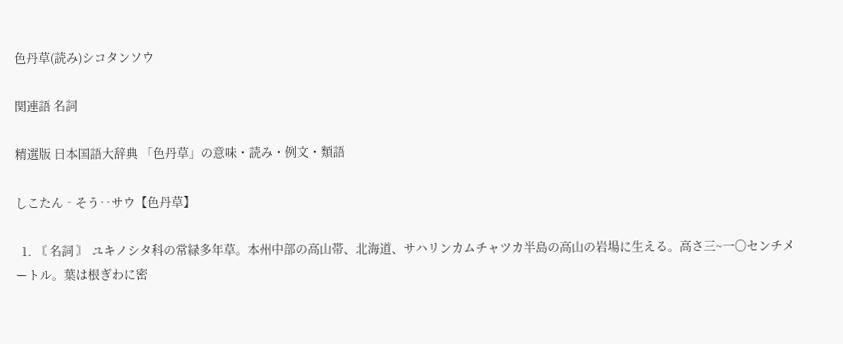色丹草(読み)シコタンソウ

関連語 名詞

精選版 日本国語大辞典 「色丹草」の意味・読み・例文・類語

しこたん‐そう‥サウ【色丹草】

  1. 〘 名詞 〙 ユキノシタ科の常緑多年草。本州中部の高山帯、北海道、サハリンカムチャツカ半島の高山の岩場に生える。高さ三~一〇センチメートル。葉は根ぎわに密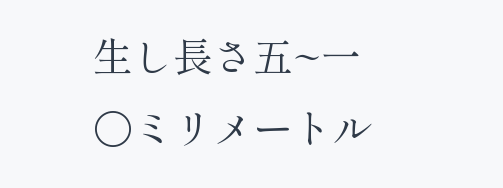生し長さ五~一〇ミリメートル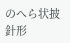のへら状披針形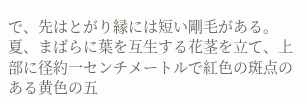で、先はとがり縁には短い剛毛がある。夏、まばらに葉を互生する花茎を立て、上部に径約一センチメートルで紅色の斑点のある黄色の五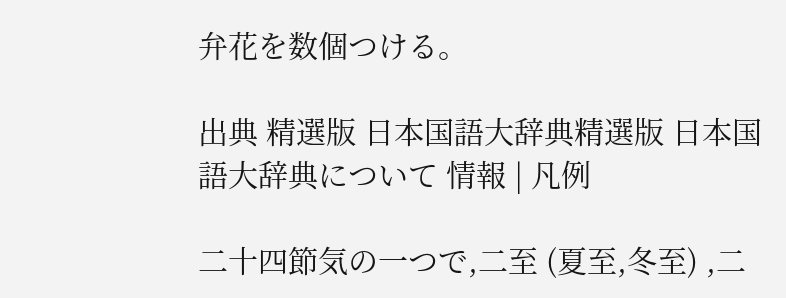弁花を数個つける。

出典 精選版 日本国語大辞典精選版 日本国語大辞典について 情報 | 凡例

二十四節気の一つで,二至 (夏至,冬至) ,二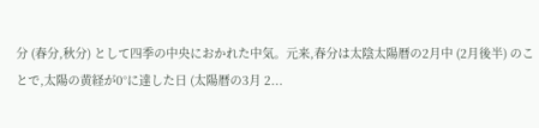分 (春分,秋分) として四季の中央におかれた中気。元来,春分は太陰太陽暦の2月中 (2月後半) のことで,太陽の黄経が0°に達した日 (太陽暦の3月 2...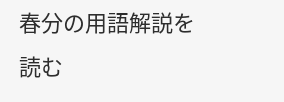春分の用語解説を読む